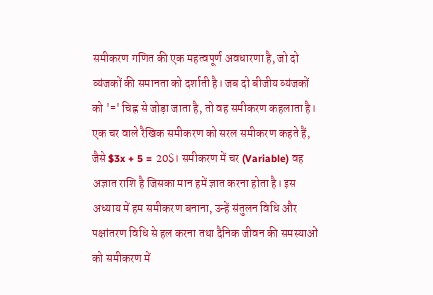समीकरण गणित की एक महत्वपूर्ण अवधारणा है, जो दो व्यंजकों की समानता को दर्शाती है। जब दो बीजीय व्यंजकों को '=' चिह्न से जोड़ा जाता है, तो वह समीकरण कहलाता है। एक चर वाले रैखिक समीकरण को सरल समीकरण कहते हैं, जैसे $3x + 5 = 20$। समीकरण में चर (Variable) वह अज्ञात राशि है जिसका मान हमें ज्ञात करना होता है। इस अध्याय में हम समीकरण बनाना, उन्हें संतुलन विधि और पक्षांतरण विधि से हल करना तथा दैनिक जीवन की समस्याओं को समीकरण में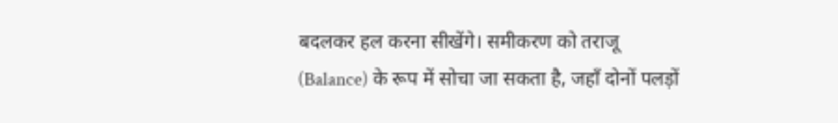बदलकर हल करना सीखेंगे। समीकरण को तराजू (Balance) के रूप में सोचा जा सकता है, जहाँ दोनों पलड़ों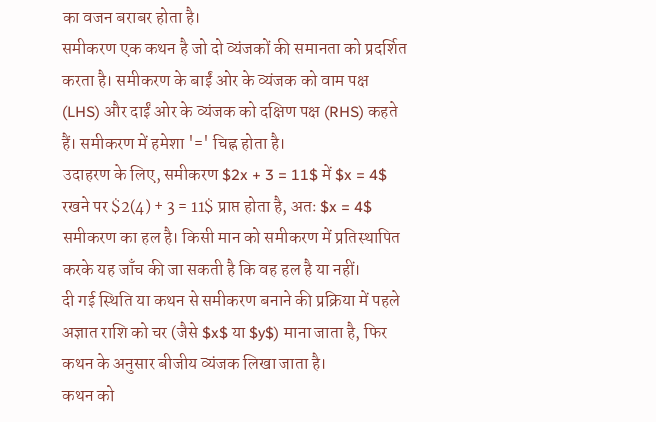का वजन बराबर होता है।
समीकरण एक कथन है जो दो व्यंजकों की समानता को प्रदर्शित करता है। समीकरण के बाईं ओर के व्यंजक को वाम पक्ष (LHS) और दाईं ओर के व्यंजक को दक्षिण पक्ष (RHS) कहते हैं। समीकरण में हमेशा '=' चिह्न होता है।
उदाहरण के लिए, समीकरण $2x + 3 = 11$ में $x = 4$ रखने पर $2(4) + 3 = 11$ प्राप्त होता है, अतः $x = 4$ समीकरण का हल है। किसी मान को समीकरण में प्रतिस्थापित करके यह जाँच की जा सकती है कि वह हल है या नहीं।
दी गई स्थिति या कथन से समीकरण बनाने की प्रक्रिया में पहले अज्ञात राशि को चर (जैसे $x$ या $y$) माना जाता है, फिर कथन के अनुसार बीजीय व्यंजक लिखा जाता है।
कथन को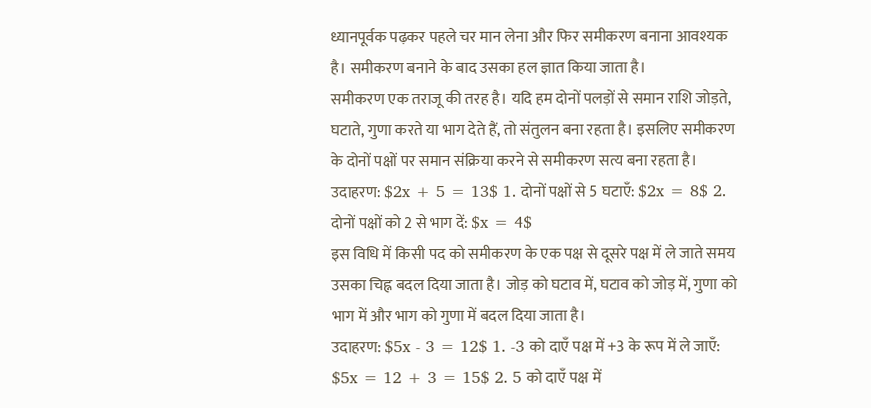ध्यानपूर्वक पढ़कर पहले चर मान लेना और फिर समीकरण बनाना आवश्यक है। समीकरण बनाने के बाद उसका हल ज्ञात किया जाता है।
समीकरण एक तराजू की तरह है। यदि हम दोनों पलड़ों से समान राशि जोड़ते, घटाते, गुणा करते या भाग देते हैं, तो संतुलन बना रहता है। इसलिए समीकरण के दोनों पक्षों पर समान संक्रिया करने से समीकरण सत्य बना रहता है।
उदाहरण: $2x + 5 = 13$ 1. दोनों पक्षों से 5 घटाएँ: $2x = 8$ 2. दोनों पक्षों को 2 से भाग दें: $x = 4$
इस विधि में किसी पद को समीकरण के एक पक्ष से दूसरे पक्ष में ले जाते समय उसका चिह्न बदल दिया जाता है। जोड़ को घटाव में, घटाव को जोड़ में, गुणा को भाग में और भाग को गुणा में बदल दिया जाता है।
उदाहरण: $5x - 3 = 12$ 1. -3 को दाएँ पक्ष में +3 के रूप में ले जाएँ: $5x = 12 + 3 = 15$ 2. 5 को दाएँ पक्ष में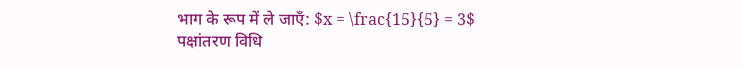भाग के रूप में ले जाएँ: $x = \frac{15}{5} = 3$
पक्षांतरण विधि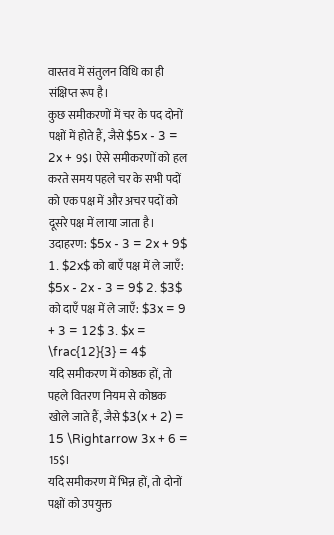वास्तव में संतुलन विधि का ही संक्षिप्त रूप है।
कुछ समीकरणों में चर के पद दोनों पक्षों में होते हैं, जैसे $5x - 3 = 2x + 9$। ऐसे समीकरणों को हल करते समय पहले चर के सभी पदों को एक पक्ष में और अचर पदों को दूसरे पक्ष में लाया जाता है।
उदाहरण: $5x - 3 = 2x + 9$ 1. $2x$ को बाएँ पक्ष में ले जाएँ: $5x - 2x - 3 = 9$ 2. $3$ को दाएँ पक्ष में ले जाएँ: $3x = 9 + 3 = 12$ 3. $x = \frac{12}{3} = 4$
यदि समीकरण में कोष्ठक हों, तो पहले वितरण नियम से कोष्ठक खोले जाते हैं, जैसे $3(x + 2) = 15 \Rightarrow 3x + 6 = 15$।
यदि समीकरण में भिन्न हों, तो दोनों पक्षों को उपयुक्त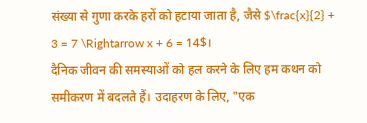संख्या से गुणा करके हरों को हटाया जाता है, जैसे $\frac{x}{2} + 3 = 7 \Rightarrow x + 6 = 14$।
दैनिक जीवन की समस्याओं को हल करने के लिए हम कथन को समीकरण में बदलते हैं। उदाहरण के लिए, "एक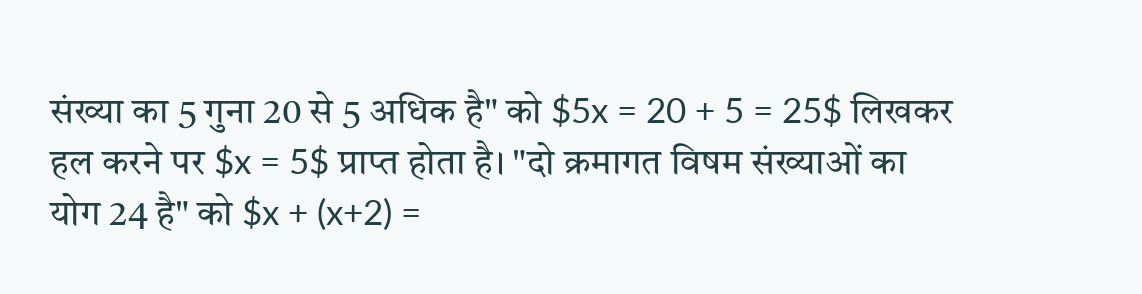संख्या का 5 गुना 20 से 5 अधिक है" को $5x = 20 + 5 = 25$ लिखकर हल करने पर $x = 5$ प्राप्त होता है। "दो क्रमागत विषम संख्याओं का योग 24 है" को $x + (x+2) =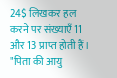24$ लिखकर हल करने पर संख्याएँ 11 और 13 प्राप्त होती हैं। "पिता की आयु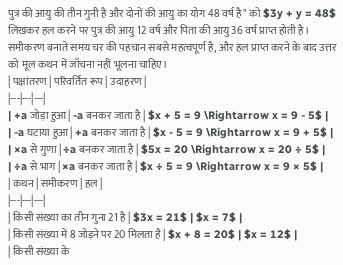पुत्र की आयु की तीन गुनी है और दोनों की आयु का योग 48 वर्ष है" को $3y + y = 48$ लिखकर हल करने पर पुत्र की आयु 12 वर्ष और पिता की आयु 36 वर्ष प्राप्त होती है।
समीकरण बनाते समय चर की पहचान सबसे महत्वपूर्ण है, और हल प्राप्त करने के बाद उत्तर को मूल कथन में जाँचना नहीं भूलना चाहिए।
| पक्षांतरण | परिवर्तित रूप | उदाहरण |
|---|---|---|
| +a जोड़ा हुआ | -a बनकर जाता है | $x + 5 = 9 \Rightarrow x = 9 - 5$ |
| -a घटाया हुआ | +a बनकर जाता है | $x - 5 = 9 \Rightarrow x = 9 + 5$ |
| ×a से गुणा | ÷a बनकर जाता है | $5x = 20 \Rightarrow x = 20 ÷ 5$ |
| ÷a से भाग | ×a बनकर जाता है | $x ÷ 5 = 9 \Rightarrow x = 9 × 5$ |
| कथन | समीकरण | हल |
|---|---|---|
| किसी संख्या का तीन गुना 21 है | $3x = 21$ | $x = 7$ |
| किसी संख्या में 8 जोड़ने पर 20 मिलता है | $x + 8 = 20$ | $x = 12$ |
| किसी संख्या के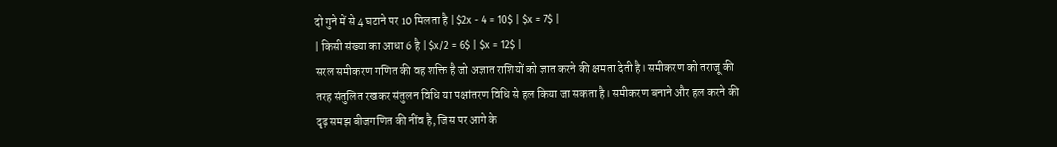दो गुने में से 4 घटाने पर 10 मिलता है | $2x - 4 = 10$ | $x = 7$ |
| किसी संख्या का आधा 6 है | $x/2 = 6$ | $x = 12$ |
सरल समीकरण गणित की वह शक्ति है जो अज्ञात राशियों को ज्ञात करने की क्षमता देती है। समीकरण को तराजू की तरह संतुलित रखकर संतुलन विधि या पक्षांतरण विधि से हल किया जा सकता है। समीकरण बनाने और हल करने की दृढ़ समझ बीजगणित की नींव है, जिस पर आगे के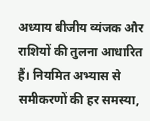अध्याय बीजीय व्यंजक और राशियों की तुलना आधारित हैं। नियमित अभ्यास से समीकरणों की हर समस्या,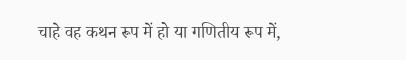चाहे वह कथन रूप में हो या गणितीय रूप में,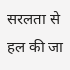सरलता से हल की जा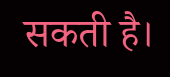सकती है।